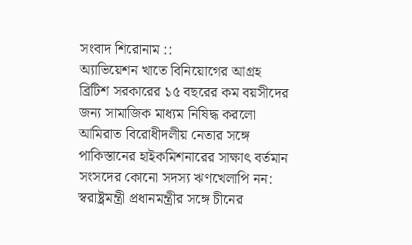সংবাদ শিরোনাম ::
অ্যাভিয়েশন খাতে বিনিয়োগের আগ্রহ ব্রিটিশ সরকারের ১৫ বছরের কম বয়সীদের জন্য সামাজিক মাধ্যম নিষিদ্ধ করলো আমিরাত বিরোধীদলীয় নেতার সঙ্গে পাকিস্তানের হাইকমিশনারের সাক্ষাৎ বর্তমান সংসদের কোনো সদস্য ঋণখেলাপি নন: স্বরাষ্ট্রমন্ত্রী প্রধানমন্ত্রীর সঙ্গে চীনের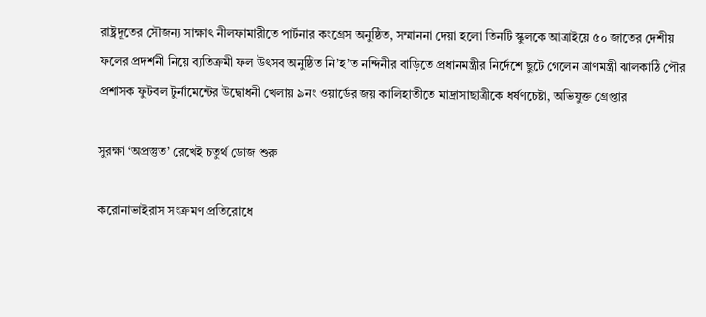রাষ্ট্রদূতের সৌজন্য সাক্ষাৎ নীলফামারীতে পার্টনার কংগ্রেস অনুষ্ঠিত, সম্মাননা দেয়া হলো তিনটি স্কুলকে আত্রাইয়ে ৫০ জাতের দেশীয় ফলের প্রদর্শনী নিয়ে ব্যতিক্রমী ফল উৎসব অনুষ্ঠিত নি’হ’ত নন্দিনীর বাড়িতে প্রধানমন্ত্রীর নির্দেশে ছুটে গেলেন ত্রাণমন্ত্রী ঝালকাঠি পৌর প্রশাসক ফুটবল টুর্নামেন্টের উদ্বোধনী খেলায় ৯নং ওয়ার্ডের জয় কালিহাতীতে মাদ্রাসাছাত্রীকে ধর্ষণচেষ্টা, অভিযুক্ত গ্রেপ্তার

সুরক্ষা ‘অপ্রস্তুত’ রেখেই চতুর্থ ডোজ শুরু

করোনাভাইরাস সংক্রমণ প্রতিরোধে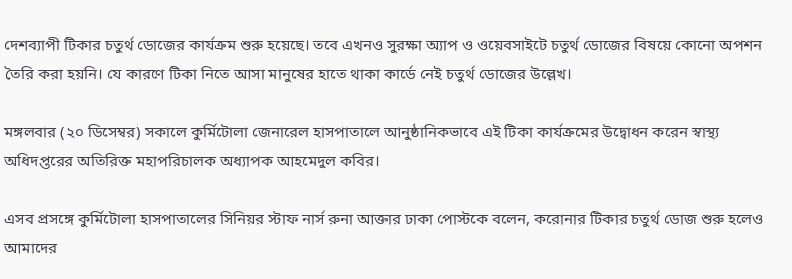দেশব্যাপী টিকার চতুর্থ ডোজের কার্যক্রম শুরু হয়েছে। তবে এখনও সুরক্ষা অ্যাপ ও ওয়েবসাইটে চতুর্থ ডোজের বিষয়ে কোনো অপশন তৈরি করা হয়নি। যে কারণে টিকা নিতে আসা মানুষের হাতে থাকা কার্ডে নেই চতুর্থ ডোজের উল্লেখ।

মঙ্গলবার (২০ ডিসেম্বর) সকালে কুর্মিটোলা জেনারেল হাসপাতালে আনুষ্ঠানিকভাবে এই টিকা কার্যক্রমের উদ্বোধন করেন স্বাস্থ্য অধিদপ্তরের অতিরিক্ত মহাপরিচালক অধ্যাপক আহমেদুল কবির।

এসব প্রসঙ্গে কুর্মিটোলা হাসপাতালের সিনিয়র স্টাফ নার্স রুনা আক্তার ঢাকা পোস্টকে বলেন, করোনার টিকার চতুর্থ ডোজ শুরু হলেও আমাদের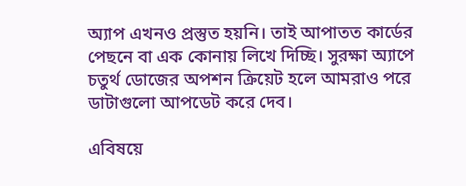অ্যাপ এখনও প্রস্তুত হয়নি। তাই আপাতত কার্ডের পেছনে বা এক কোনায় লিখে দিচ্ছি। সুরক্ষা অ্যাপে চতুর্থ ডোজের অপশন ক্রিয়েট হলে আমরাও পরে ডাটাগুলো আপডেট করে দেব।

এবিষয়ে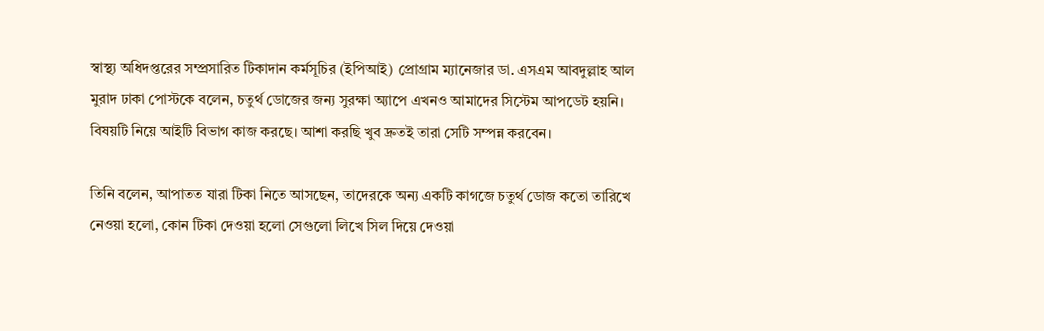স্বাস্থ্য অধিদপ্তরের সম্প্রসারিত টিকাদান কর্মসূচির (ইপিআই) প্রোগ্রাম ম্যানেজার ডা. এসএম আবদুল্লাহ আল মুরাদ ঢাকা পোস্টকে বলেন, চতুর্থ ডোজের জন্য সুরক্ষা অ্যাপে এখনও আমাদের সিস্টেম আপডেট হয়নি। বিষয়টি নিয়ে আইটি বিভাগ কাজ করছে। আশা করছি খুব দ্রুতই তারা সেটি সম্পন্ন করবেন।

তিনি বলেন, আপাতত যারা টিকা নিতে আসছেন, তাদেরকে অন্য একটি কাগজে চতুর্থ ডোজ কতো তারিখে নেওয়া হলো, কোন টিকা দেওয়া হলো সেগুলো লিখে সিল দিয়ে দেওয়া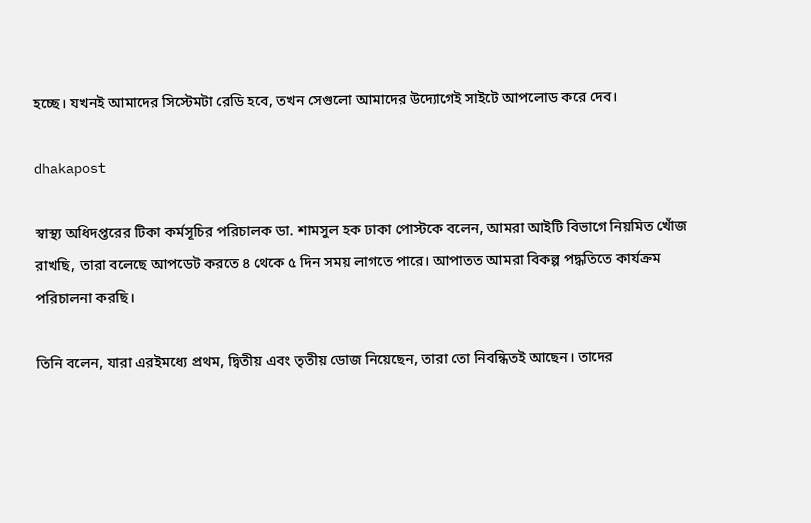হচ্ছে। যখনই আমাদের সিস্টেমটা রেডি হবে, তখন সেগুলো আমাদের উদ্যোগেই সাইটে আপলোড করে দেব।

dhakapost

স্বাস্থ্য অধিদপ্তরের টিকা কর্মসূচির পরিচালক ডা. শামসুল হক ঢাকা পোস্টকে বলেন, আমরা আইটি বিভাগে নিয়মিত খোঁজ রাখছি, তারা বলেছে আপডেট করতে ৪ থেকে ৫ দিন সময় লাগতে পারে। আপাতত আমরা বিকল্প পদ্ধতিতে কার্যক্রম পরিচালনা করছি।

তিনি বলেন, যারা এরইমধ্যে প্রথম, দ্বিতীয় এবং তৃতীয় ডোজ নিয়েছেন, তারা তো নিবন্ধিতই আছেন। তাদের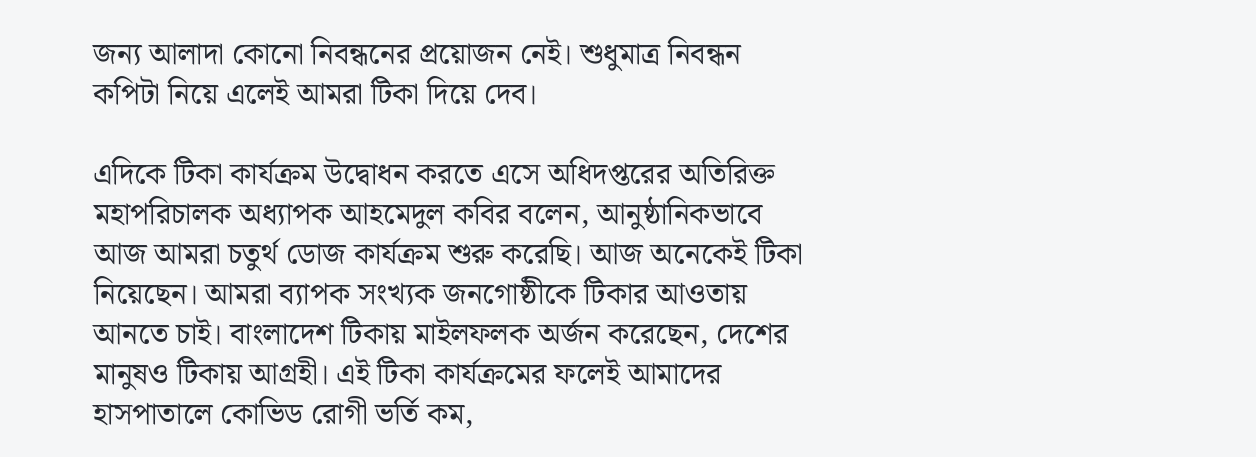জন্য আলাদা কোনো নিবন্ধনের প্রয়োজন নেই। শুধুমাত্র নিবন্ধন কপিটা নিয়ে এলেই আমরা টিকা দিয়ে দেব।

এদিকে টিকা কার্যক্রম উদ্বোধন করতে এসে অধিদপ্তরের অতিরিক্ত মহাপরিচালক অধ্যাপক আহমেদুল কবির বলেন, আনুষ্ঠানিকভাবে আজ আমরা চতুর্থ ডোজ কার্যক্রম শুরু করেছি। আজ অনেকেই টিকা নিয়েছেন। আমরা ব্যাপক সংখ্যক জনগোষ্ঠীকে টিকার আওতায় আনতে চাই। বাংলাদেশ টিকায় মাইলফলক অর্জন করেছেন, দেশের মানুষও টিকায় আগ্রহী। এই টিকা কার্যক্রমের ফলেই আমাদের হাসপাতালে কোভিড রোগী ভর্তি কম,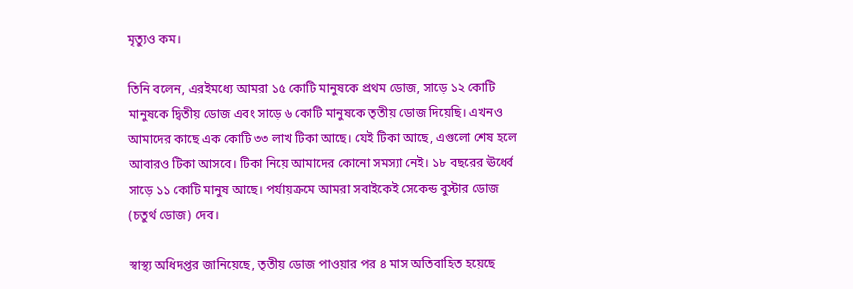মৃত্যুও কম।

তিনি বলেন, এরইমধ্যে আমরা ১৫ কোটি মানুষকে প্রথম ডোজ, সাড়ে ১২ কোটি মানুষকে দ্বিতীয় ডোজ এবং সাড়ে ৬ কোটি মানুষকে তৃতীয় ডোজ দিয়েছি। এখনও আমাদের কাছে এক কোটি ৩৩ লাখ টিকা আছে। যেই টিকা আছে, এগুলো শেষ হলে আবারও টিকা আসবে। টিকা নিয়ে আমাদের কোনো সমস্যা নেই। ১৮ বছরের ঊর্ধ্বে সাড়ে ১১ কোটি মানুষ আছে। পর্যায়ক্রমে আমরা সবাইকেই সেকেন্ড বুস্টার ডোজ (চতুর্থ ডোজ) দেব।

স্বাস্থ্য অধিদপ্তর জানিয়েছে, তৃতীয় ডোজ পাওয়ার পর ৪ মাস অতিবাহিত হয়েছে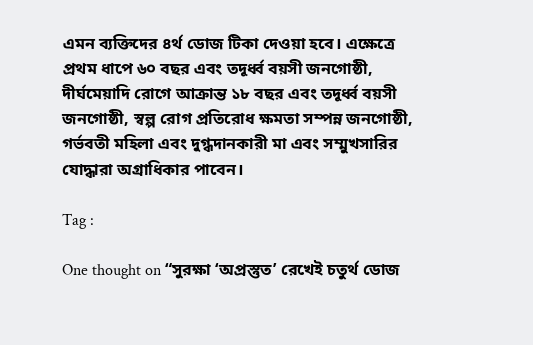এমন ব্যক্তিদের ৪র্থ ডোজ টিকা দেওয়া হবে। এক্ষেত্রে প্রথম ধাপে ৬০ বছর এবং তদূর্ধ্ব বয়সী জনগোষ্ঠী, দীর্ঘমেয়াদি রোগে আক্রান্ত ১৮ বছর এবং তদূর্ধ্ব বয়সী জনগোষ্ঠী, স্বল্প রোগ প্রতিরোধ ক্ষমতা সম্পন্ন জনগোষ্ঠী, গর্ভবতী মহিলা এবং দুগ্ধদানকারী মা এবং সম্মুখসারির যোদ্ধারা অগ্রাধিকার পাবেন।

Tag :

One thought on “সুরক্ষা ‘অপ্রস্তুত’ রেখেই চতুর্থ ডোজ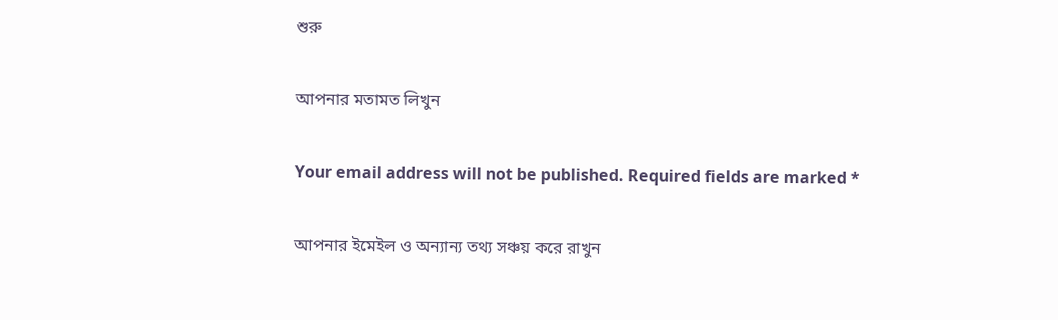শুরু

আপনার মতামত লিখুন

Your email address will not be published. Required fields are marked *

আপনার ইমেইল ও অন্যান্য তথ্য সঞ্চয় করে রাখুন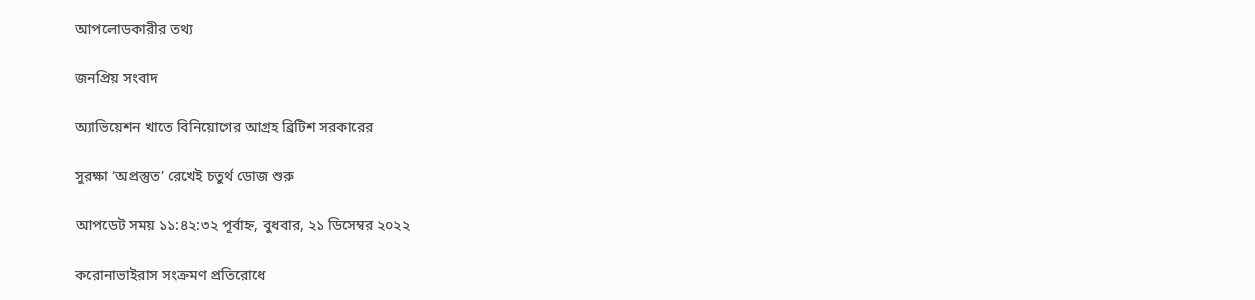আপলোডকারীর তথ্য

জনপ্রিয় সংবাদ

অ্যাভিয়েশন খাতে বিনিয়োগের আগ্রহ ব্রিটিশ সরকারের

সুরক্ষা ‘অপ্রস্তুত’ রেখেই চতুর্থ ডোজ শুরু

আপডেট সময় ১১:৪২:৩২ পূর্বাহ্ন, বুধবার, ২১ ডিসেম্বর ২০২২

করোনাভাইরাস সংক্রমণ প্রতিরোধে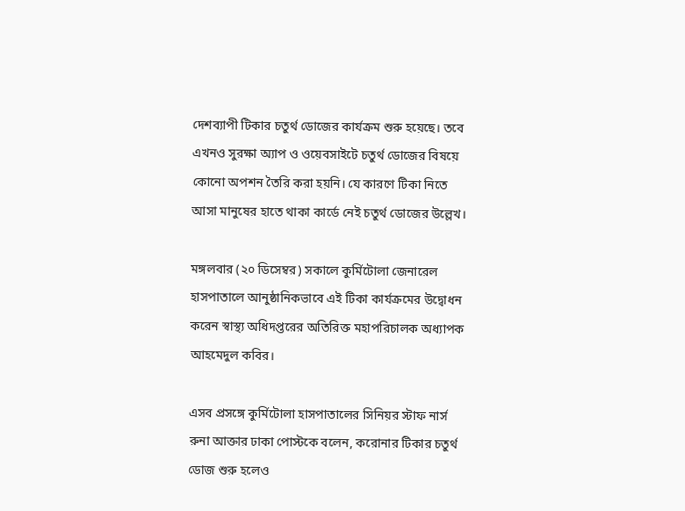দেশব্যাপী টিকার চতুর্থ ডোজের কার্যক্রম শুরু হয়েছে। তবে এখনও সুরক্ষা অ্যাপ ও ওয়েবসাইটে চতুর্থ ডোজের বিষয়ে কোনো অপশন তৈরি করা হয়নি। যে কারণে টিকা নিতে আসা মানুষের হাতে থাকা কার্ডে নেই চতুর্থ ডোজের উল্লেখ।

মঙ্গলবার (২০ ডিসেম্বর) সকালে কুর্মিটোলা জেনারেল হাসপাতালে আনুষ্ঠানিকভাবে এই টিকা কার্যক্রমের উদ্বোধন করেন স্বাস্থ্য অধিদপ্তরের অতিরিক্ত মহাপরিচালক অধ্যাপক আহমেদুল কবির।

এসব প্রসঙ্গে কুর্মিটোলা হাসপাতালের সিনিয়র স্টাফ নার্স রুনা আক্তার ঢাকা পোস্টকে বলেন, করোনার টিকার চতুর্থ ডোজ শুরু হলেও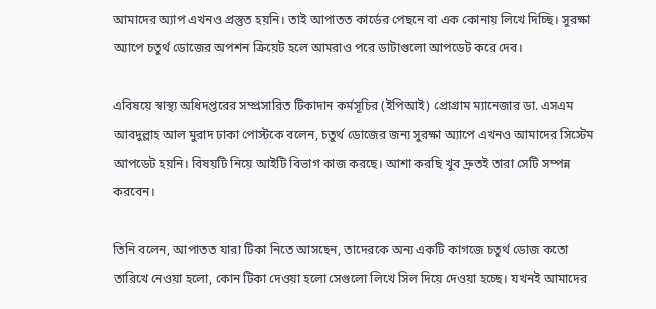আমাদের অ্যাপ এখনও প্রস্তুত হয়নি। তাই আপাতত কার্ডের পেছনে বা এক কোনায় লিখে দিচ্ছি। সুরক্ষা অ্যাপে চতুর্থ ডোজের অপশন ক্রিয়েট হলে আমরাও পরে ডাটাগুলো আপডেট করে দেব।

এবিষয়ে স্বাস্থ্য অধিদপ্তরের সম্প্রসারিত টিকাদান কর্মসূচির (ইপিআই) প্রোগ্রাম ম্যানেজার ডা. এসএম আবদুল্লাহ আল মুরাদ ঢাকা পোস্টকে বলেন, চতুর্থ ডোজের জন্য সুরক্ষা অ্যাপে এখনও আমাদের সিস্টেম আপডেট হয়নি। বিষয়টি নিয়ে আইটি বিভাগ কাজ করছে। আশা করছি খুব দ্রুতই তারা সেটি সম্পন্ন করবেন।

তিনি বলেন, আপাতত যারা টিকা নিতে আসছেন, তাদেরকে অন্য একটি কাগজে চতুর্থ ডোজ কতো তারিখে নেওয়া হলো, কোন টিকা দেওয়া হলো সেগুলো লিখে সিল দিয়ে দেওয়া হচ্ছে। যখনই আমাদের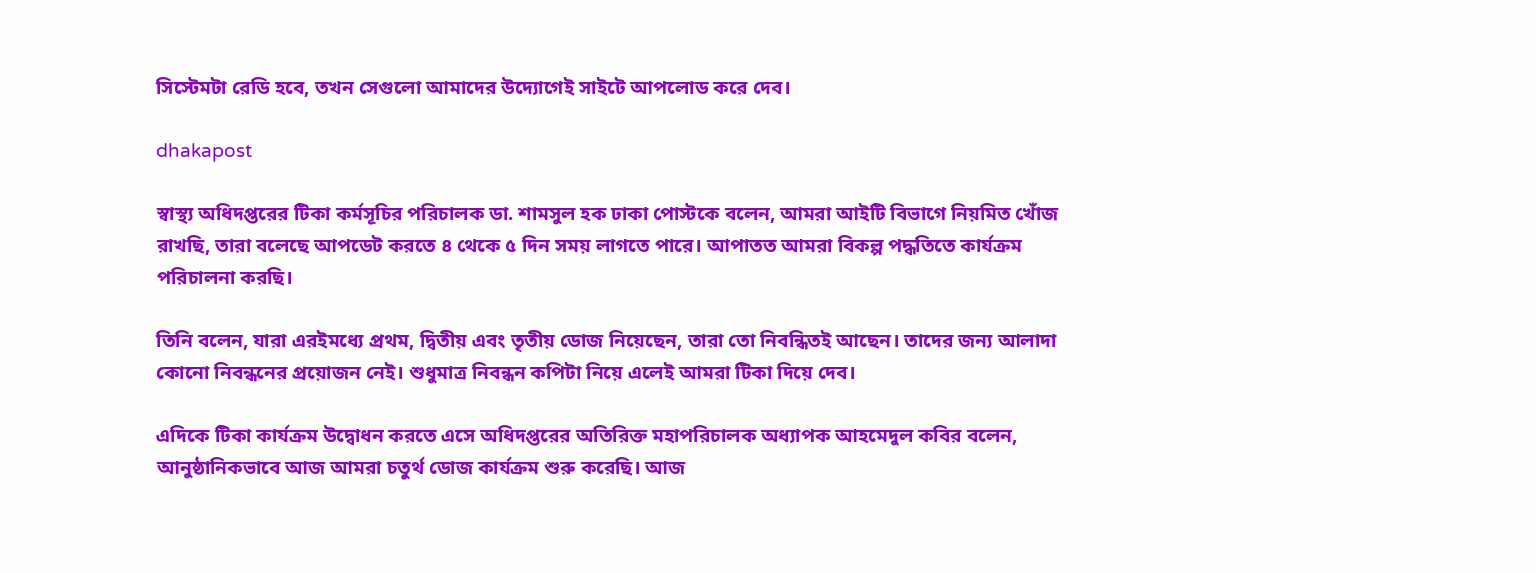সিস্টেমটা রেডি হবে, তখন সেগুলো আমাদের উদ্যোগেই সাইটে আপলোড করে দেব।

dhakapost

স্বাস্থ্য অধিদপ্তরের টিকা কর্মসূচির পরিচালক ডা. শামসুল হক ঢাকা পোস্টকে বলেন, আমরা আইটি বিভাগে নিয়মিত খোঁজ রাখছি, তারা বলেছে আপডেট করতে ৪ থেকে ৫ দিন সময় লাগতে পারে। আপাতত আমরা বিকল্প পদ্ধতিতে কার্যক্রম পরিচালনা করছি।

তিনি বলেন, যারা এরইমধ্যে প্রথম, দ্বিতীয় এবং তৃতীয় ডোজ নিয়েছেন, তারা তো নিবন্ধিতই আছেন। তাদের জন্য আলাদা কোনো নিবন্ধনের প্রয়োজন নেই। শুধুমাত্র নিবন্ধন কপিটা নিয়ে এলেই আমরা টিকা দিয়ে দেব।

এদিকে টিকা কার্যক্রম উদ্বোধন করতে এসে অধিদপ্তরের অতিরিক্ত মহাপরিচালক অধ্যাপক আহমেদুল কবির বলেন, আনুষ্ঠানিকভাবে আজ আমরা চতুর্থ ডোজ কার্যক্রম শুরু করেছি। আজ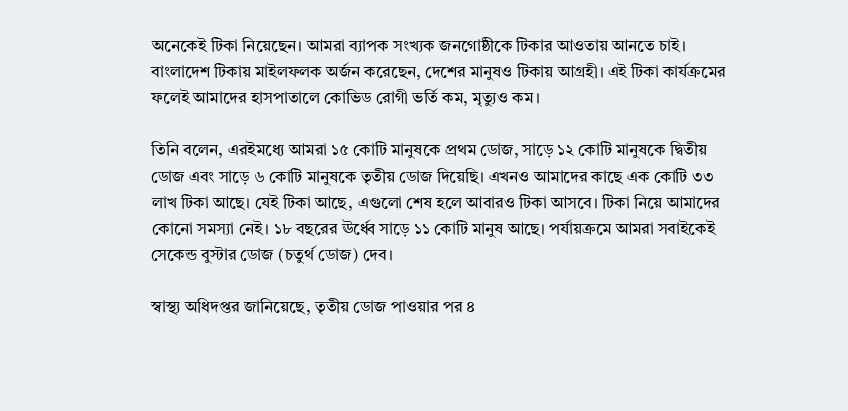অনেকেই টিকা নিয়েছেন। আমরা ব্যাপক সংখ্যক জনগোষ্ঠীকে টিকার আওতায় আনতে চাই। বাংলাদেশ টিকায় মাইলফলক অর্জন করেছেন, দেশের মানুষও টিকায় আগ্রহী। এই টিকা কার্যক্রমের ফলেই আমাদের হাসপাতালে কোভিড রোগী ভর্তি কম, মৃত্যুও কম।

তিনি বলেন, এরইমধ্যে আমরা ১৫ কোটি মানুষকে প্রথম ডোজ, সাড়ে ১২ কোটি মানুষকে দ্বিতীয় ডোজ এবং সাড়ে ৬ কোটি মানুষকে তৃতীয় ডোজ দিয়েছি। এখনও আমাদের কাছে এক কোটি ৩৩ লাখ টিকা আছে। যেই টিকা আছে, এগুলো শেষ হলে আবারও টিকা আসবে। টিকা নিয়ে আমাদের কোনো সমস্যা নেই। ১৮ বছরের ঊর্ধ্বে সাড়ে ১১ কোটি মানুষ আছে। পর্যায়ক্রমে আমরা সবাইকেই সেকেন্ড বুস্টার ডোজ (চতুর্থ ডোজ) দেব।

স্বাস্থ্য অধিদপ্তর জানিয়েছে, তৃতীয় ডোজ পাওয়ার পর ৪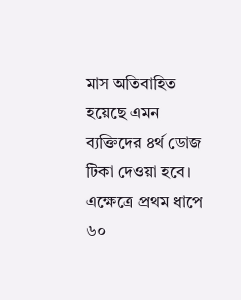মাস অতিবাহিত হয়েছে এমন ব্যক্তিদের ৪র্থ ডোজ টিকা দেওয়া হবে। এক্ষেত্রে প্রথম ধাপে ৬০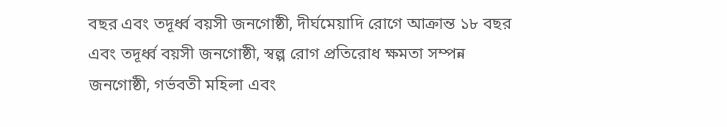বছর এবং তদূর্ধ্ব বয়সী জনগোষ্ঠী, দীর্ঘমেয়াদি রোগে আক্রান্ত ১৮ বছর এবং তদূর্ধ্ব বয়সী জনগোষ্ঠী, স্বল্প রোগ প্রতিরোধ ক্ষমতা সম্পন্ন জনগোষ্ঠী, গর্ভবতী মহিলা এবং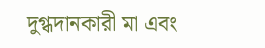দুগ্ধদানকারী মা এবং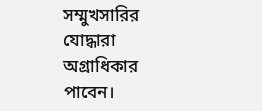সম্মুখসারির যোদ্ধারা অগ্রাধিকার পাবেন।